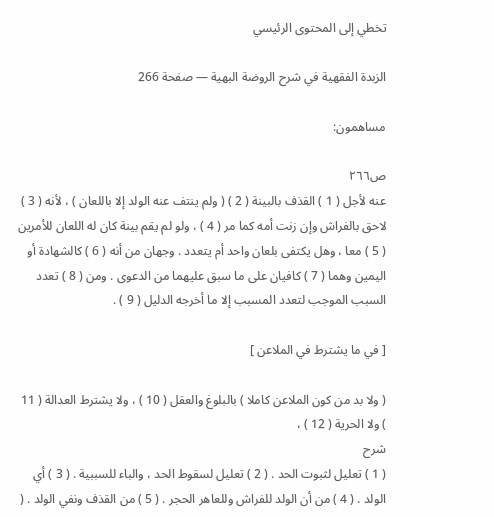تخطي إلى المحتوى الرئيسي

الزبدة الفقهية في شرح الروضة البهية — صفحة 266

مساهمون:

ص٢٦٦
عنه لأجل ( 1 ) القذف بالبينة ( 2 ) ( ولم ينتف عنه الولد إلا باللعان ) ، لأنه ( 3 ) لاحق بالفراش وإن زنت أمه كما مر ( 4 ) ، ولو لم يقم بينة كان له اللعان للأمرين ( 5 ) معا ، وهل يكتفى بلعان واحد أم يتعدد . وجهان من أنه ( 6 ) كالشهادة أو اليمين وهما ( 7 ) كافيان على ما سبق عليهما من الدعوى . ومن ( 8 ) تعدد السبب الموجب لتعدد المسبب إلا ما أخرجه الدليل ( 9 ) .

[ في ما يشترط في الملاعن ]

( ولا بد من كون الملاعن كاملا ) بالبلوغ والعقل ( 10 ) ، ولا يشترط العدالة ( 11 ) ولا الحرية ( 12 ) ،
شرح
( 1 ) تعليل لثبوت الحد . ( 2 ) تعليل لسقوط الحد ، والباء للسببية . ( 3 ) أي الولد . ( 4 ) من أن الولد للفراش وللعاهر الحجر . ( 5 ) من القذف ونفي الولد . (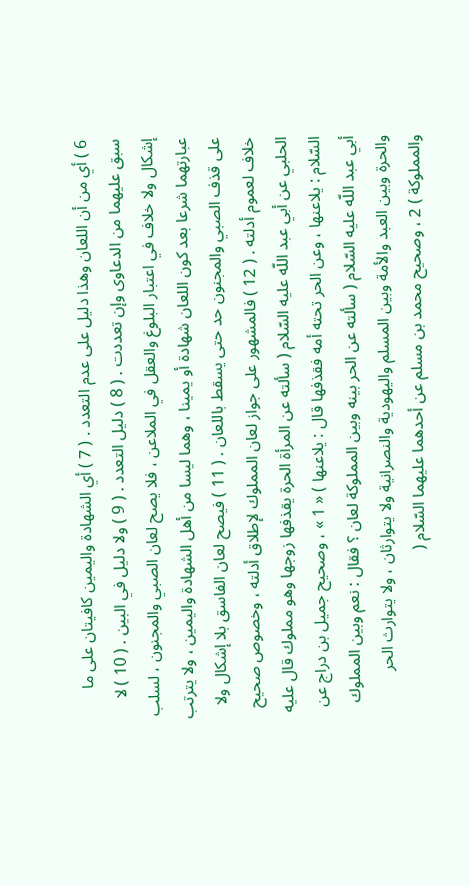6 ) أي من أن اللعان وهذا دليل على عدم التعدد . ( 7 ) أي الشهادة واليمين كافيتان على ما سبق عليهما من الدعاوى وإن تعددت . ( 8 ) دليل التعدد . ( 9 ) ولا دليل في البين . ( 10 ) لا إشكال ولا خلاف في اعتبار البلوغ والعقل في الملاعن ، فلا يصح لعان الصبي والمجنون ، لسلب عبارتهما شرعا بعد كون اللعان شهادة أو يمينا ، وهما ليسا من أهل الشهادة واليمين ، ولا يترتب على قذف الصبي والمجنون حد حتى يسقط باللعان . ( 11 ) فيصح لعان الفاسق بلا إشكال ولا خلاف لعموم أدلته . ( 12 ) فالمشهور على جواز لعان المملوك لإطلاق أدلته ، وخصوص صحيح الحلبي عن أبي عبد اللّه عليه السّلام ( سألته عن المرأة الحرة يقذفها زوجها وهو مملوك قال عليه السّلام : يلاعنها ، وعن الحر تحته أمه فقذفها قال : يلاعنها ) « 1 » ، وصحيح جميل بن دراج عن أبي عبد اللّه عليه السّلام ( سألته عن الحر بينه وبين المملوكة لعان ؟ فقال : نعم وبين المملوك والحرة وبين العبد والأمة وبين المسلم واليهودية والنصرانية ولا يتوارثان ، ولا يتوارث الحر والمملوكة ) 2 ، وصحيح محمد بن مسلم عن أحدهما عليهما السّلام (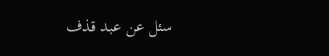سئل عن عبد قذف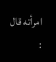امرأته قال :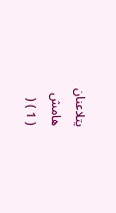يتلاعنان
هامش
( 1 ) (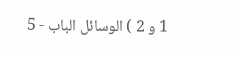1 و 2 ) الوسائل الباب - 5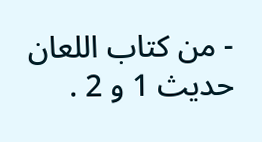- من كتاب اللعان حديث 1 و 2 .